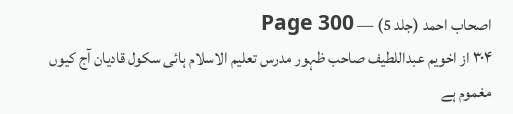اصحاب احمد (جلد 5) — Page 300
۳۰۴ از اخویم عبداللطیف صاحب ظہور مدرس تعلیم الاسلام ہائی سکول قادیان آج کیوں مغموم ہے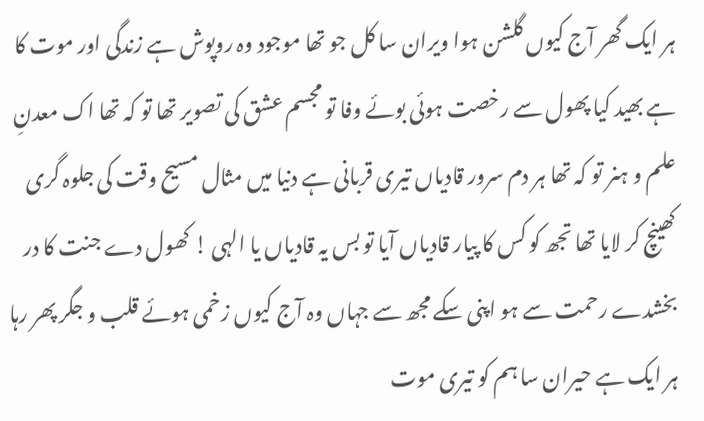ہر ایک گھر آج کیوں گلشن ہوا ویران سا کل جو تھا موجود وہ روپوش ہے زندگی اور موت کا ہے بھید کیا پھول سے رخصت ہوئی بوئے وفا تو مجسم عشق کی تصویر تھا تو کہ تھا اک معدنِ علم و ہنر تو کہ تھا ہر دم سرور قادیاں تیری قربانی ہے دنیا میں مثال مسیح وقت کی جلوہ گری کھینچ کر لایا تھا تجھ کو کس کا پیار قادیاں آیا تو بس یہ قادیاں یا الہی ! کھول دے جنت کا در بخشدے رحمت سے ہو اپنی سکے مجھ سے جہاں وہ آج کیوں زخمی ہوئے قلب و جگر پھر رہا ہر ایک ہے حیران سا ہم کو تیری موت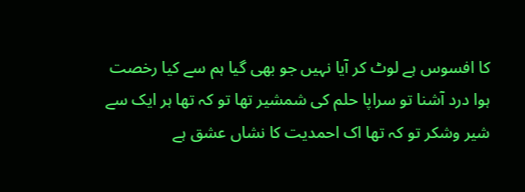کا افسوس ہے لوٹ کر آیا نہیں جو بھی گیا ہم سے کیا رخصت ہوا درد آشنا تو سراپا حلم کی شمشیر تھا تو کہ تھا ہر ایک سے شیر وشکر تو کہ تھا اک احمدیت کا نشاں عشق ہے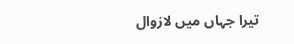تیرا جہاں میں لازوال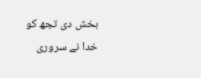بخش دی تجھ کو خدا نے سروری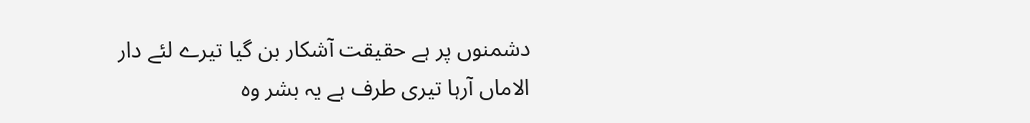دشمنوں پر ہے حقیقت آشکار بن گیا تیرے لئے دار الاماں آرہا تیری طرف ہے یہ بشر وہ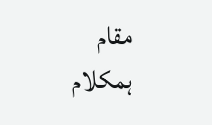مقام ہمکلام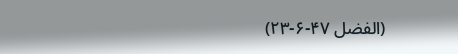(الفضل ۴۷-۶-۲۳)